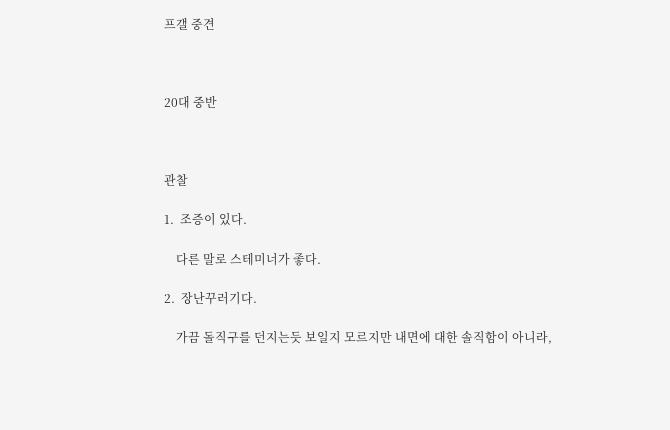프갤 중견



20대 중반



관찰

1.  조증이 있다.

    다른 말로 스테미너가 좋다.

2.  장난꾸러기다.

    가끔 돌직구를 던지는듯 보일지 모르지만 내면에 대한 솔직함이 아니라,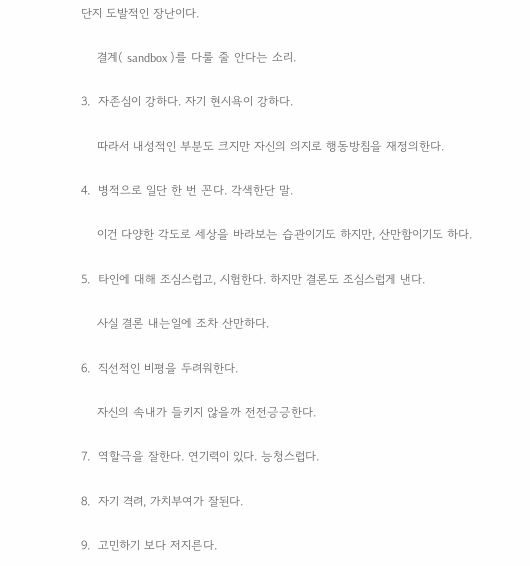단지 도발적인 장난이다.

    결계( sandbox )를 다룰 줄 안다는 소리.

3.  자존심이 강하다. 자기 현시욕이 강하다.

    따라서 내성적인 부분도 크지만 자신의 의지로 행동방침을 재정의한다.

4.  병적으로 일단 한 번 꼰다. 각색한단 말.

    이건 다양한 각도로 세상을 바라보는 습관이기도 하지만, 산만함이기도 하다.

5.  타인에 대해 조심스럽고, 시험한다. 하지만 결론도 조심스럽게 낸다.

    사실 결론 내는일에 조차 산만하다.

6.  직선적인 비평을 두려워한다.

    자신의 속내가 들키지 않을까 전전긍긍한다.

7.  역할극을 잘한다. 연기력이 있다. 능청스럽다.

8.  자기 격려, 가치부여가 잘된다.

9.  고민하기 보다 저지른다.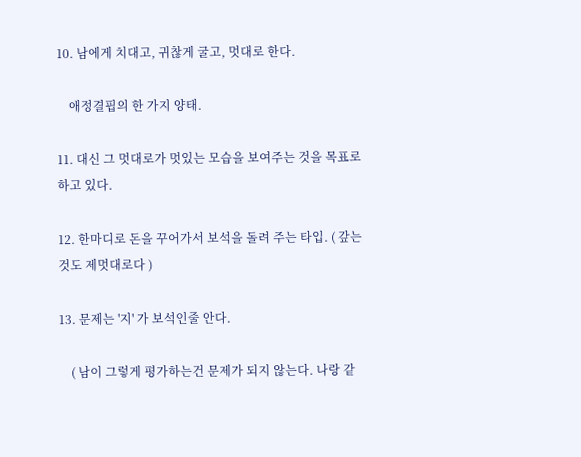10. 남에게 치대고, 귀찮게 굴고, 멋대로 한다.

    애정결핍의 한 가지 양태.

11. 대신 그 멋대로가 멋있는 모습을 보여주는 것을 목표로 하고 있다.

12. 한마디로 돈을 꾸어가서 보석을 돌려 주는 타입. ( 갚는것도 제멋대로다 )

13. 문제는 '지' 가 보석인줄 안다.

    ( 남이 그렇게 평가하는건 문제가 되지 않는다. 나랑 같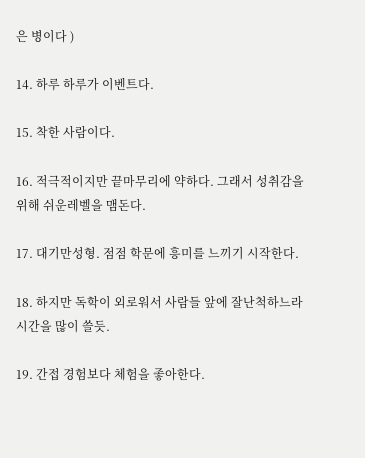은 병이다 )

14. 하루 하루가 이벤트다.

15. 착한 사람이다.

16. 적극적이지만 끝마무리에 약하다. 그래서 성취감을 위해 쉬운레벨을 맴돈다.

17. 대기만성형. 점점 학문에 흥미를 느끼기 시작한다.

18. 하지만 독학이 외로워서 사람들 앞에 잘난척하느라 시간을 많이 쓸듯.

19. 간접 경험보다 체험을 좋아한다.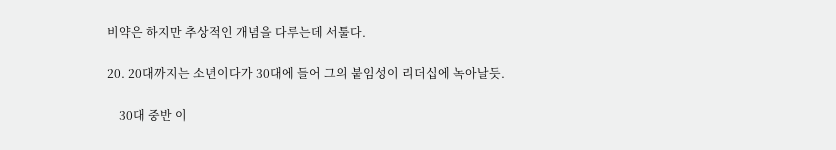비약은 하지만 추상적인 개념을 다루는데 서툴다.

20. 20대까지는 소년이다가 30대에 들어 그의 붙임성이 리더십에 녹아날듯.

    30대 중반 이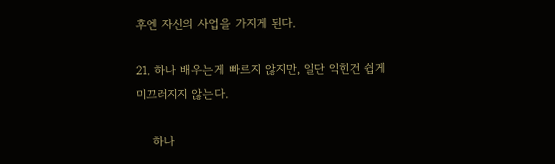후엔 자신의 사업을 가지게 된다.

21. 하나 배우는게 빠르지 않지만, 일단 익힌건 쉽게 미끄러지지 않는다.

    하나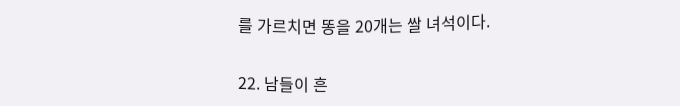를 가르치면 똥을 20개는 쌀 녀석이다.

22. 남들이 흔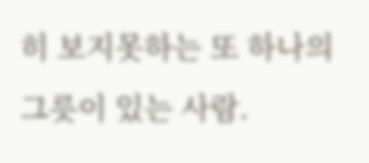히 보지못하는 또 하나의 그릇이 있는 사람.